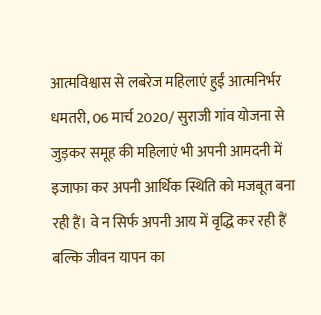आत्मविश्वास से लबरेज महिलाएं हुईं आत्मनिर्भर
धमतरी, 06 मार्च 2020/ सुराजी गांव योजना से जुड़कर समूह की महिलाएं भी अपनी आमदनी में इजाफा कर अपनी आर्थिक स्थिति को मजबूत बना रही हैं। वे न सिर्फ अपनी आय में वृद्धि कर रही हैं बल्कि जीवन यापन का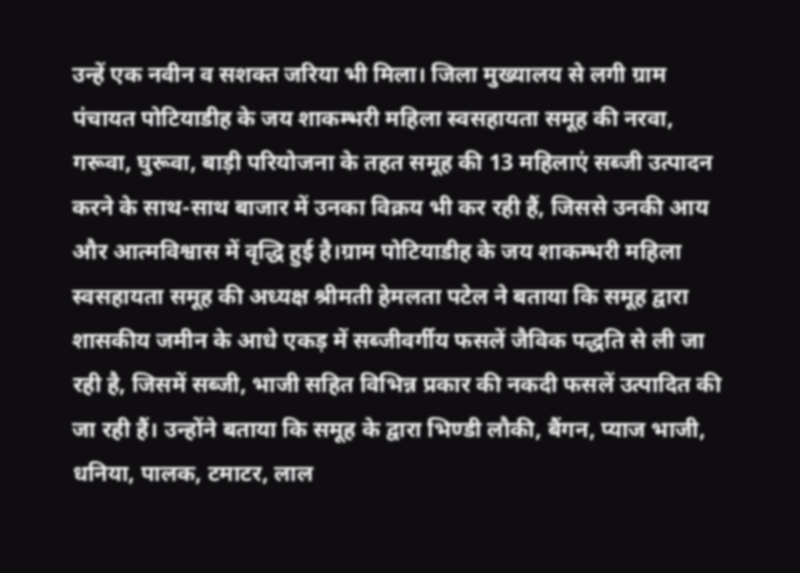उन्हें एक नवीन व सशक्त जरिया भी मिला। जिला मुख्यालय से लगी ग्राम पंचायत पोटियाडीह के जय शाकम्भरी महिला स्वसहायता समूह की नरवा, गरूवा, घुरूवा, बाड़ी परियोजना के तहत समूह की 13 महिलाएं सब्जी उत्पादन करने के साथ-साथ बाजार में उनका विक्रय भी कर रही हैं, जिससे उनकी आय और आत्मविश्वास में वृद्धि हुई है।ग्राम पोटियाडीह के जय शाकम्भरी महिला स्वसहायता समूह की अध्यक्ष श्रीमती हेमलता पटेल ने बताया कि समूह द्वारा शासकीय जमीन के आधे एकड़ में सब्जीवर्गीय फसलें जैविक पद्धति से ली जा रही है, जिसमें सब्जी, भाजी सहित विभिन्न प्रकार की नकदी फसलें उत्पादित की जा रही हैं। उन्होंने बताया कि समूह के द्वारा भिण्डी लौकी, बैंगन, प्याज भाजी, धनिया, पालक, टमाटर, लाल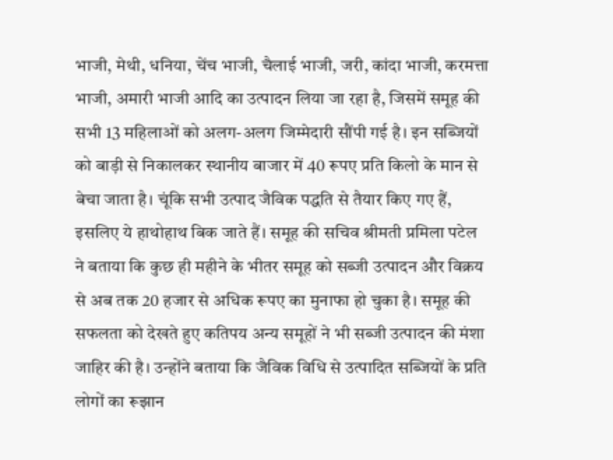भाजी, मेथी, धनिया, चेंच भाजी, चैलाई भाजी, जरी, कांदा भाजी, करमत्ता भाजी, अमारी भाजी आदि का उत्पादन लिया जा रहा है, जिसमें समूह की सभी 13 महिलाओं को अलग-अलग जिम्मेदारी सौंपी गई है। इन सब्जियों को बाड़ी से निकालकर स्थानीय बाजार में 40 रूपए प्रति किलो के मान से बेचा जाता है। चूंकि सभी उत्पाद जैविक पद्धति से तैयार किए गए हैं, इसलिए ये हाथोहाथ बिक जाते हैं। समूह की सचिव श्रीमती प्रमिला पटेल ने बताया कि कुछ ही महीने के भीतर समूह को सब्जी उत्पादन और विक्रय से अब तक 20 हजार से अधिक रूपए का मुनाफा हो चुका है। समूह की सफलता को देखते हुए कतिपय अन्य समूहों ने भी सब्जी उत्पादन की मंशा जाहिर की है। उन्होंने बताया कि जैविक विधि से उत्पादित सब्जियों के प्रति लोगों का रूझान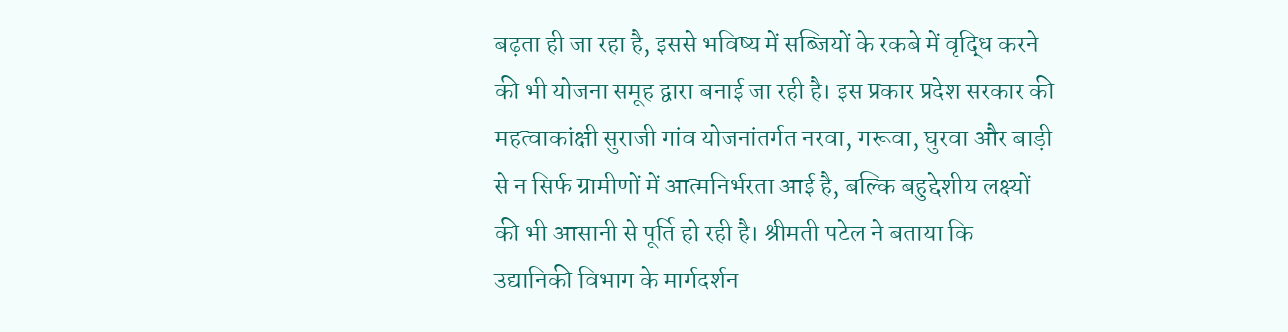बढ़ता ही जा रहा है, इससे भविष्य में सब्जियों के रकबे में वृद्धि करने की भी योजना समूह द्वारा बनाई जा रही है। इस प्रकार प्रदेश सरकार की महत्वाकांक्षी सुराजी गांव योजनांतर्गत नरवा, गरूवा, घुरवा और बाड़ी से न सिर्फ ग्रामीणों में आत्मनिर्भरता आई है, बल्कि बहुद्देशीय लक्ष्यों की भी आसानी से पूर्ति हो रही है। श्रीमती पटेल ने बताया कि उद्यानिकी विभाग के मार्गदर्शन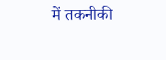में तकनीकी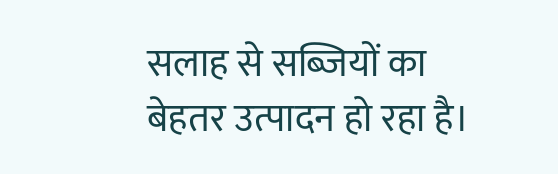सलाह से सब्जियों का बेहतर उत्पादन हो रहा है।